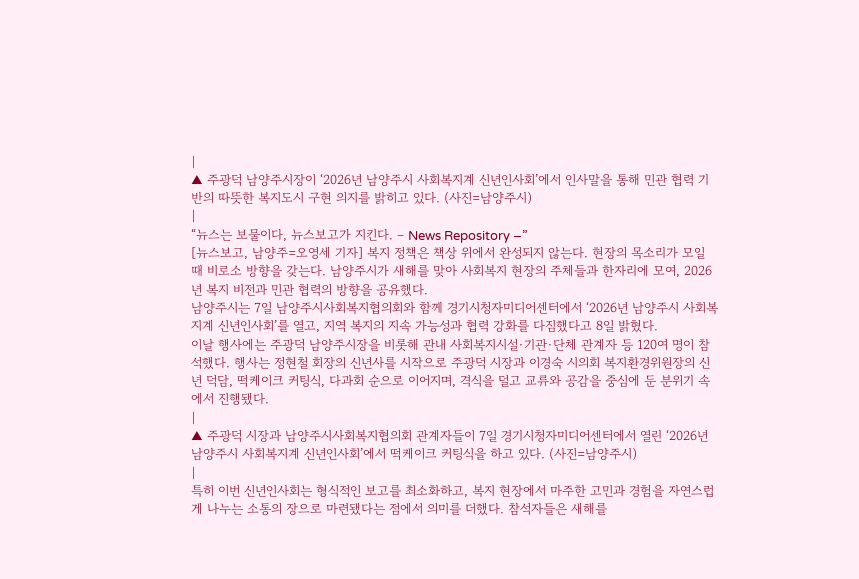|
▲ 주광덕 남양주시장이 ‘2026년 남양주시 사회복지계 신년인사회’에서 인사말을 통해 민관 협력 기반의 따뜻한 복지도시 구현 의지를 밝히고 있다. (사진=남양주시)
|
“뉴스는 보물이다, 뉴스보고가 지킨다. – News Repository –”
[뉴스보고, 남양주=오영세 기자] 복지 정책은 책상 위에서 완성되지 않는다. 현장의 목소리가 모일 때 비로소 방향을 갖는다. 남양주시가 새해를 맞아 사회복지 현장의 주체들과 한자리에 모여, 2026년 복지 비전과 민관 협력의 방향을 공유했다.
남양주시는 7일 남양주시사회복지협의회와 함께 경기시청자미디어센터에서 ‘2026년 남양주시 사회복지계 신년인사회’를 열고, 지역 복지의 지속 가능성과 협력 강화를 다짐했다고 8일 밝혔다.
이날 행사에는 주광덕 남양주시장을 비롯해 관내 사회복지시설·기관·단체 관계자 등 120여 명이 참석했다. 행사는 정현철 회장의 신년사를 시작으로 주광덕 시장과 이경숙 시의회 복지환경위원장의 신년 덕담, 떡케이크 커팅식, 다과회 순으로 이어지며, 격식을 덜고 교류와 공감을 중심에 둔 분위기 속에서 진행됐다.
|
▲ 주광덕 시장과 남양주시사회복지협의회 관계자들이 7일 경기시청자미디어센터에서 열린 ‘2026년 남양주시 사회복지계 신년인사회’에서 떡케이크 커팅식을 하고 있다. (사진=남양주시)
|
특히 이번 신년인사회는 형식적인 보고를 최소화하고, 복지 현장에서 마주한 고민과 경험을 자연스럽게 나누는 소통의 장으로 마련됐다는 점에서 의미를 더했다. 참석자들은 새해를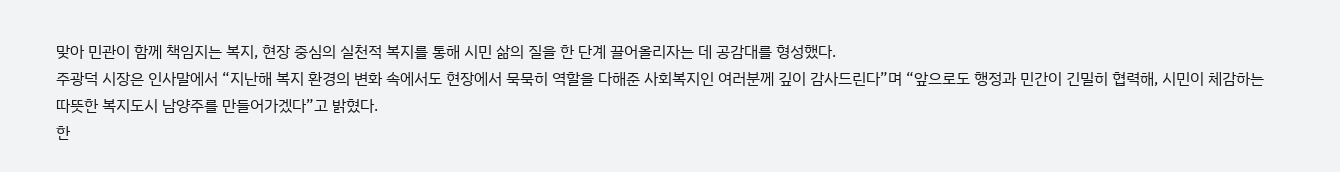맞아 민관이 함께 책임지는 복지, 현장 중심의 실천적 복지를 통해 시민 삶의 질을 한 단계 끌어올리자는 데 공감대를 형성했다.
주광덕 시장은 인사말에서 “지난해 복지 환경의 변화 속에서도 현장에서 묵묵히 역할을 다해준 사회복지인 여러분께 깊이 감사드린다”며 “앞으로도 행정과 민간이 긴밀히 협력해, 시민이 체감하는 따뜻한 복지도시 남양주를 만들어가겠다”고 밝혔다.
한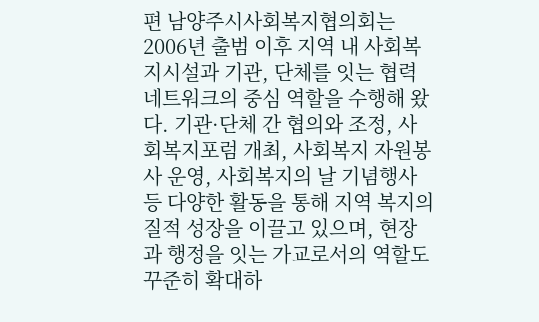편 남양주시사회복지협의회는 2006년 출범 이후 지역 내 사회복지시설과 기관, 단체를 잇는 협력 네트워크의 중심 역할을 수행해 왔다. 기관·단체 간 협의와 조정, 사회복지포럼 개최, 사회복지 자원봉사 운영, 사회복지의 날 기념행사 등 다양한 활동을 통해 지역 복지의 질적 성장을 이끌고 있으며, 현장과 행정을 잇는 가교로서의 역할도 꾸준히 확대하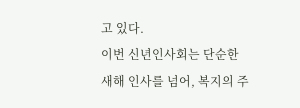고 있다.
이번 신년인사회는 단순한 새해 인사를 넘어, 복지의 주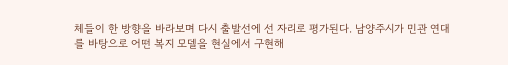체들이 한 방향을 바라보며 다시 출발선에 선 자리로 평가된다. 남양주시가 민관 연대를 바탕으로 어떤 복지 모델을 현실에서 구현해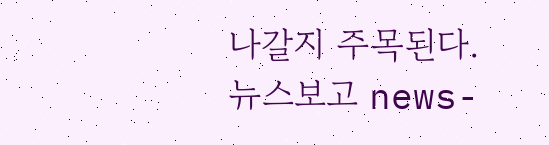나갈지 주목된다.
뉴스보고 news-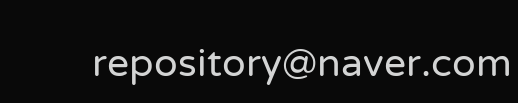repository@naver.com